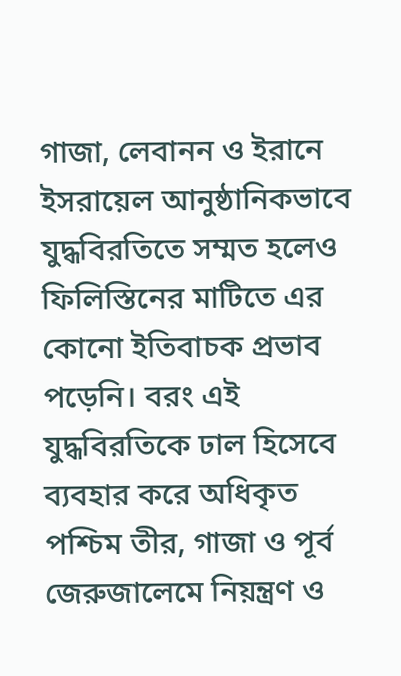গাজা, লেবানন ও ইরানে ইসরায়েল আনুষ্ঠানিকভাবে যুদ্ধবিরতিতে সম্মত হলেও ফিলিস্তিনের মাটিতে এর কোনো ইতিবাচক প্রভাব পড়েনি। বরং এই যুদ্ধবিরতিকে ঢাল হিসেবে ব্যবহার করে অধিকৃত পশ্চিম তীর, গাজা ও পূর্ব জেরুজালেমে নিয়ন্ত্রণ ও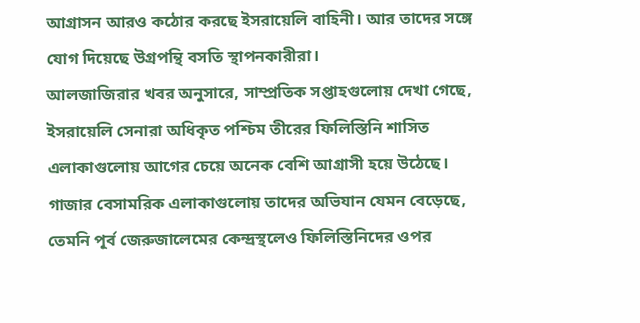আগ্রাসন আরও কঠোর করছে ইসরায়েলি বাহিনী। আর তাদের সঙ্গে যোগ দিয়েছে উগ্রপন্থি বসতি স্থাপনকারীরা।
আলজাজিরার খবর অনুসারে, সাম্প্রতিক সপ্তাহগুলোয় দেখা গেছে, ইসরায়েলি সেনারা অধিকৃত পশ্চিম তীরের ফিলিস্তিনি শাসিত এলাকাগুলোয় আগের চেয়ে অনেক বেশি আগ্রাসী হয়ে উঠেছে। গাজার বেসামরিক এলাকাগুলোয় তাদের অভিযান যেমন বেড়েছে, তেমনি পূর্ব জেরুজালেমের কেন্দ্রস্থলেও ফিলিস্তিনিদের ওপর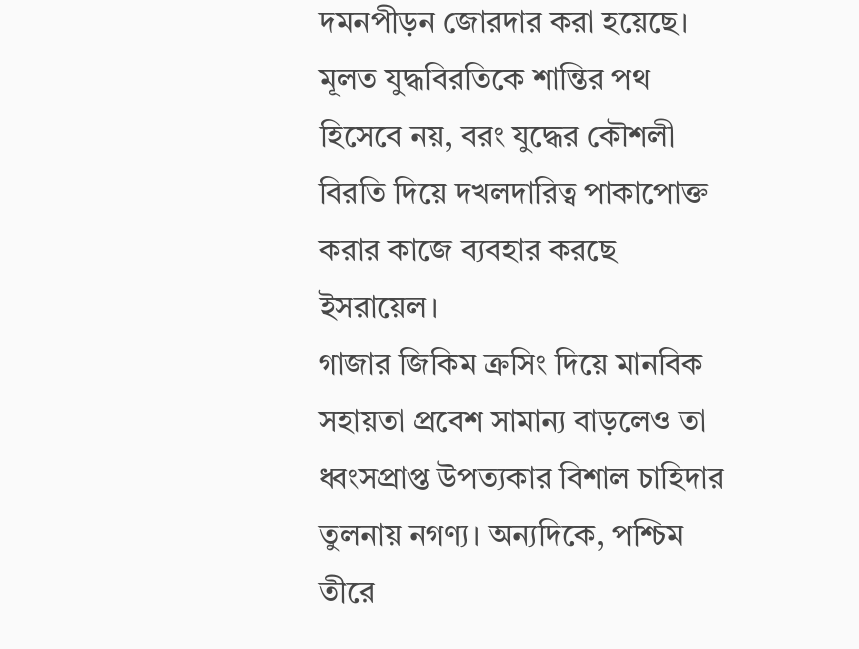দমনপীড়ন জোরদার করা হয়েছে। মূলত যুদ্ধবিরতিকে শান্তির পথ হিসেবে নয়, বরং যুদ্ধের কৌশলী বিরতি দিয়ে দখলদারিত্ব পাকাপোক্ত করার কাজে ব্যবহার করছে ইসরায়েল।
গাজার জিকিম ক্রসিং দিয়ে মানবিক সহায়তা প্রবেশ সামান্য বাড়লেও তা ধ্বংসপ্রাপ্ত উপত্যকার বিশাল চাহিদার তুলনায় নগণ্য। অন্যদিকে, পশ্চিম তীরে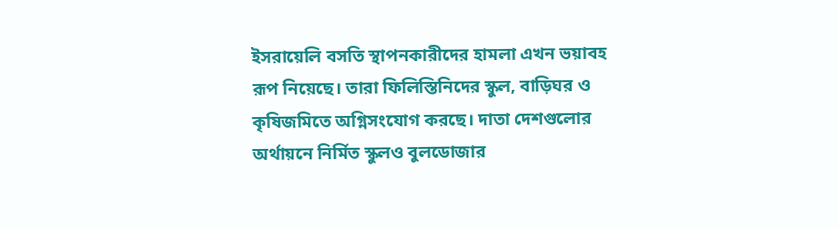ইসরায়েলি বসতি স্থাপনকারীদের হামলা এখন ভয়াবহ রূপ নিয়েছে। তারা ফিলিস্তিনিদের স্কুল, বাড়িঘর ও কৃষিজমিতে অগ্নিসংযোগ করছে। দাতা দেশগুলোর অর্থায়নে নির্মিত স্কুলও বুলডোজার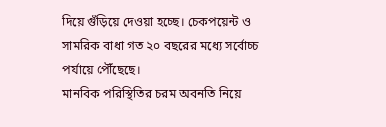দিয়ে গুঁড়িয়ে দেওয়া হচ্ছে। চেকপয়েন্ট ও সামরিক বাধা গত ২০ বছরের মধ্যে সর্বোচ্চ পর্যায়ে পৌঁছেছে।
মানবিক পরিস্থিতির চরম অবনতি নিয়ে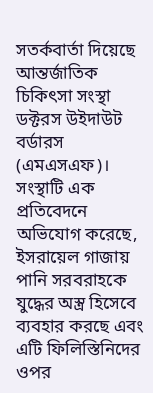সতর্কবার্তা দিয়েছে আন্তর্জাতিক চিকিৎসা সংস্থা ডক্টরস উইদাউট বর্ডারস (এমএসএফ)। সংস্থাটি এক প্রতিবেদনে অভিযোগ করেছে, ইসরায়েল গাজায় পানি সরবরাহকে যুদ্ধের অস্ত্র হিসেবে ব্যবহার করছে এবং এটি ফিলিস্তিনিদের ওপর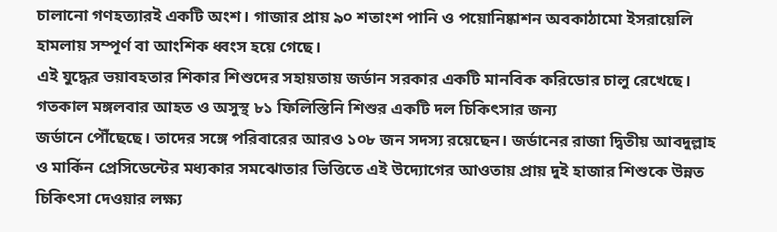চালানো গণহত্যারই একটি অংশ। গাজার প্রায় ৯০ শতাংশ পানি ও পয়োনিষ্কাশন অবকাঠামো ইসরায়েলি হামলায় সম্পূর্ণ বা আংশিক ধ্বংস হয়ে গেছে।
এই যুদ্ধের ভয়াবহতার শিকার শিশুদের সহায়তায় জর্ডান সরকার একটি মানবিক করিডোর চালু রেখেছে। গতকাল মঙ্গলবার আহত ও অসুস্থ ৮১ ফিলিস্তিনি শিশুর একটি দল চিকিৎসার জন্য
জর্ডানে পৌঁছেছে। তাদের সঙ্গে পরিবারের আরও ১০৮ জন সদস্য রয়েছেন। জর্ডানের রাজা দ্বিতীয় আবদুল্লাহ ও মার্কিন প্রেসিডেন্টের মধ্যকার সমঝোতার ভিত্তিতে এই উদ্যোগের আওতায় প্রায় দুই হাজার শিশুকে উন্নত চিকিৎসা দেওয়ার লক্ষ্য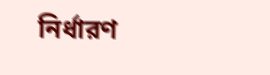নির্ধারণ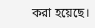করা হয়েছে।